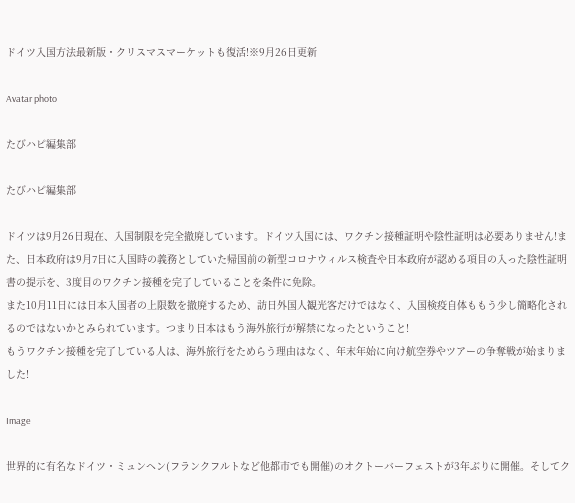ドイツ入国方法最新版・クリスマスマーケットも復活!※9月26日更新

Avatar photo

たびハピ編集部

たびハピ編集部

ドイツは9月26日現在、入国制限を完全撤廃しています。ドイツ入国には、ワクチン接種証明や陰性証明は必要ありません!また、日本政府は9月7日に入国時の義務としていた帰国前の新型コロナウィルス検査や日本政府が認める項目の入った陰性証明書の提示を、3度目のワクチン接種を完了していることを条件に免除。
また10月11日には日本入国者の上限数を撤廃するため、訪日外国人観光客だけではなく、入国検疫自体ももう少し簡略化されるのではないかとみられています。つまり日本はもう海外旅行が解禁になったということ!
もうワクチン接種を完了している人は、海外旅行をためらう理由はなく、年末年始に向け航空券やツアーの争奪戦が始まりました!

Image

世界的に有名なドイツ・ミュンヘン(フランクフルトなど他都市でも開催)のオクトーバーフェストが3年ぶりに開催。そしてク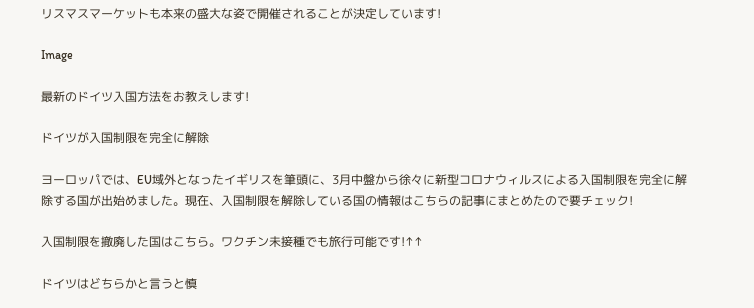リスマスマーケットも本来の盛大な姿で開催されることが決定しています!

Image

最新のドイツ入国方法をお教えします!

ドイツが入国制限を完全に解除

ヨーロッパでは、EU域外となったイギリスを筆頭に、3月中盤から徐々に新型コロナウィルスによる入国制限を完全に解除する国が出始めました。現在、入国制限を解除している国の情報はこちらの記事にまとめたので要チェック!

入国制限を撤廃した国はこちら。ワクチン未接種でも旅行可能です!↑↑

ドイツはどちらかと言うと慎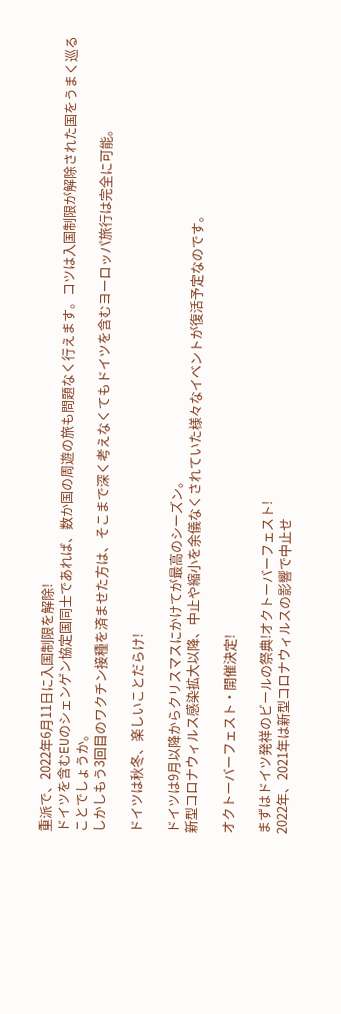重派で、2022年6月11日に入国制限を解除!
ドイツを含むEUのシェンゲン協定国同士であれば、数か国の周遊の旅も問題なく行えます。コツは入国制限が解除された国をうまく巡ることでしょうか。
しかしもう3回目のワクチン接種を済ませた方は、そこまで深く考えなくてもドイツを含むヨーロッパ旅行は完全に可能。

ドイツは秋冬、楽しいことだらけ!

ドイツは9月以降からクリスマスにかけてが最高のシーズン。
新型コロナウィルス感染拡大以降、中止や縮小を余儀なくされていた様々なイベントが復活予定なのです。

オクトーバーフェスト・開催決定!

まずはドイツ発祥のビールの祭典!オクトーバーフェスト!
2022年、2021年は新型コロナウィルスの影響で中止せ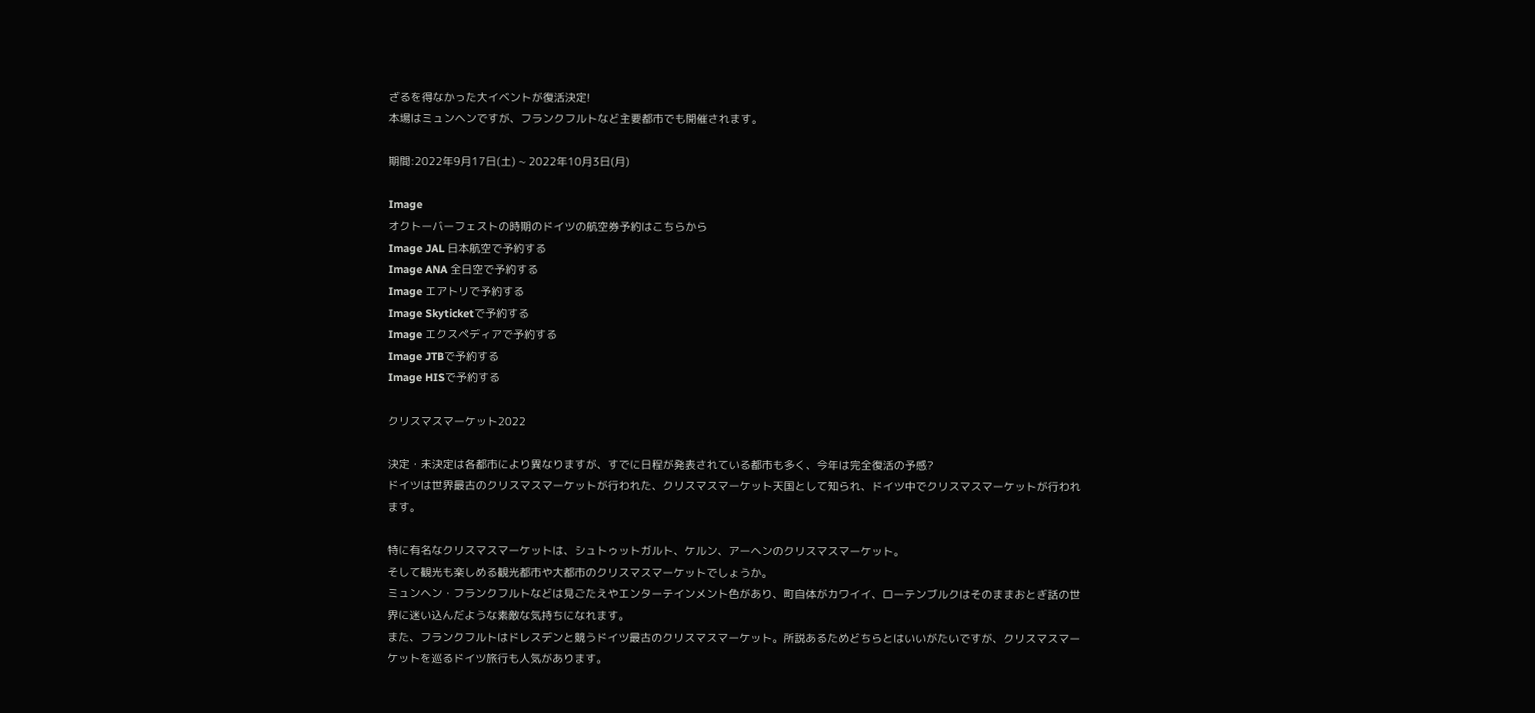ざるを得なかった大イベントが復活決定!
本場はミュンヘンですが、フランクフルトなど主要都市でも開催されます。

期間:2022年9月17日(土) ~ 2022年10月3日(月)

Image
オクトーバーフェストの時期のドイツの航空券予約はこちらから
Image JAL 日本航空で予約する
Image ANA 全日空で予約する
Image エアトリで予約する
Image Skyticketで予約する
Image エクスペディアで予約する
Image JTBで予約する
Image HISで予約する

クリスマスマーケット2022

決定・未決定は各都市により異なりますが、すでに日程が発表されている都市も多く、今年は完全復活の予感?
ドイツは世界最古のクリスマスマーケットが行われた、クリスマスマーケット天国として知られ、ドイツ中でクリスマスマーケットが行われます。

特に有名なクリスマスマーケットは、シュトゥットガルト、ケルン、アーヘンのクリスマスマーケット。
そして観光も楽しめる観光都市や大都市のクリスマスマーケットでしょうか。
ミュンヘン・フランクフルトなどは見ごたえやエンターテインメント色があり、町自体がカワイイ、ローテンブルクはそのままおとぎ話の世界に迷い込んだような素敵な気持ちになれます。
また、フランクフルトはドレスデンと競うドイツ最古のクリスマスマーケット。所説あるためどちらとはいいがたいですが、クリスマスマーケットを巡るドイツ旅行も人気があります。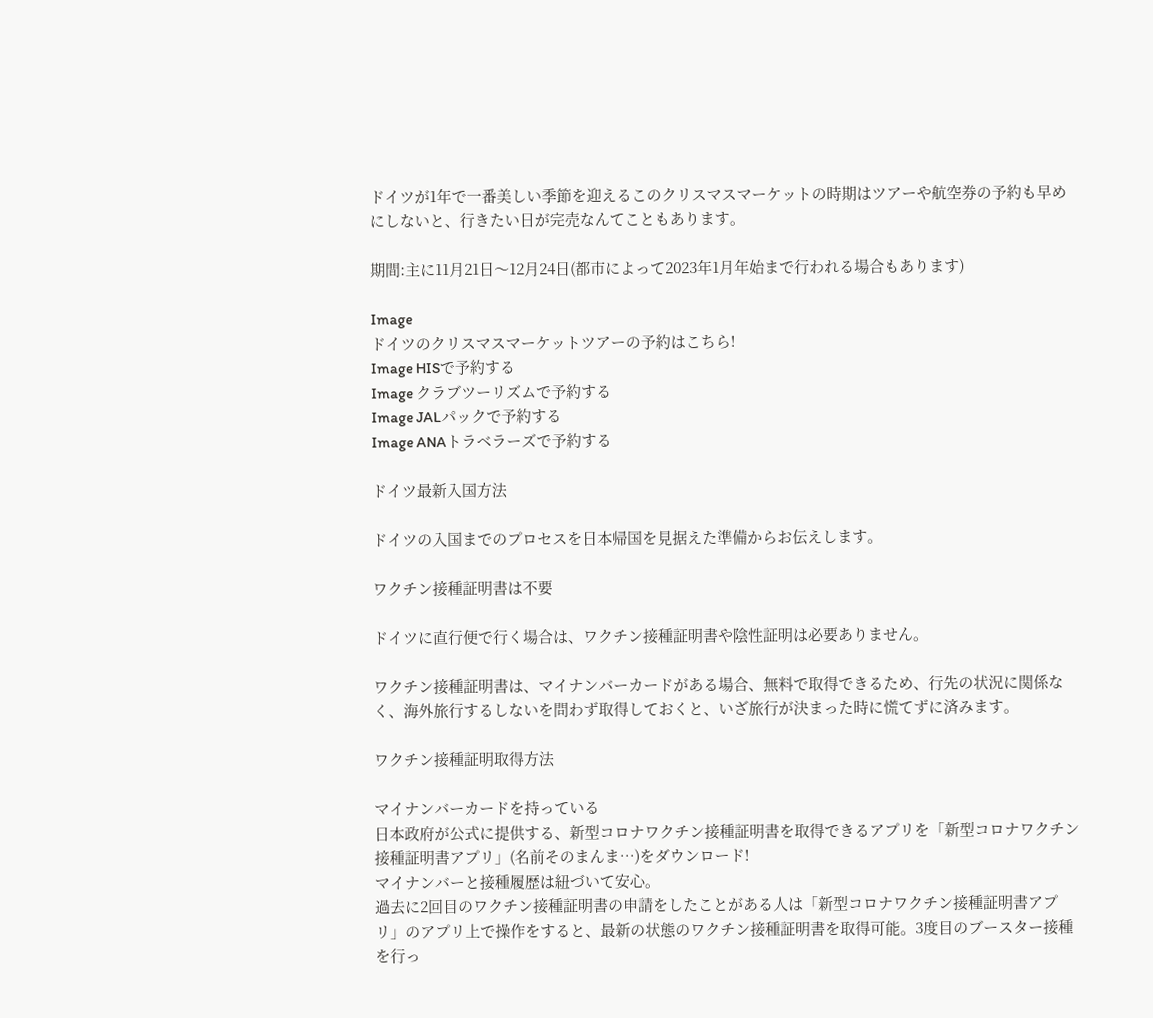ドイツが1年で一番美しい季節を迎えるこのクリスマスマーケットの時期はツアーや航空券の予約も早めにしないと、行きたい日が完売なんてこともあります。

期間:主に11月21日〜12月24日(都市によって2023年1月年始まで行われる場合もあります)

Image
ドイツのクリスマスマーケットツアーの予約はこちら!
Image HISで予約する
Image クラブツーリズムで予約する
Image JALパックで予約する
Image ANAトラベラーズで予約する

ドイツ最新入国方法

ドイツの入国までのプロセスを日本帰国を見据えた準備からお伝えします。

ワクチン接種証明書は不要

ドイツに直行便で行く場合は、ワクチン接種証明書や陰性証明は必要ありません。

ワクチン接種証明書は、マイナンバーカードがある場合、無料で取得できるため、行先の状況に関係なく、海外旅行するしないを問わず取得しておくと、いざ旅行が決まった時に慌てずに済みます。

ワクチン接種証明取得方法

マイナンバーカードを持っている
日本政府が公式に提供する、新型コロナワクチン接種証明書を取得できるアプリを「新型コロナワクチン接種証明書アプリ」(名前そのまんま…)をダウンロード!
マイナンバーと接種履歴は紐づいて安心。
過去に2回目のワクチン接種証明書の申請をしたことがある人は「新型コロナワクチン接種証明書アプリ」のアプリ上で操作をすると、最新の状態のワクチン接種証明書を取得可能。3度目のブースター接種を行っ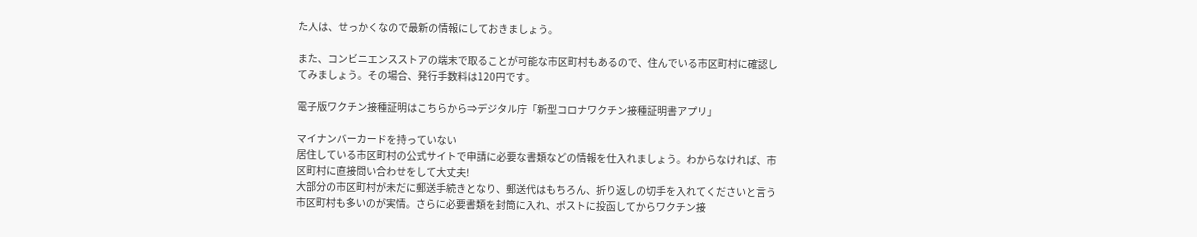た人は、せっかくなので最新の情報にしておきましょう。

また、コンビニエンスストアの端末で取ることが可能な市区町村もあるので、住んでいる市区町村に確認してみましょう。その場合、発行手数料は120円です。

電子版ワクチン接種証明はこちらから⇒デジタル庁「新型コロナワクチン接種証明書アプリ」

マイナンバーカードを持っていない
居住している市区町村の公式サイトで申請に必要な書類などの情報を仕入れましょう。わからなければ、市区町村に直接問い合わせをして大丈夫!
大部分の市区町村が未だに郵送手続きとなり、郵送代はもちろん、折り返しの切手を入れてくださいと言う市区町村も多いのが実情。さらに必要書類を封筒に入れ、ポストに投函してからワクチン接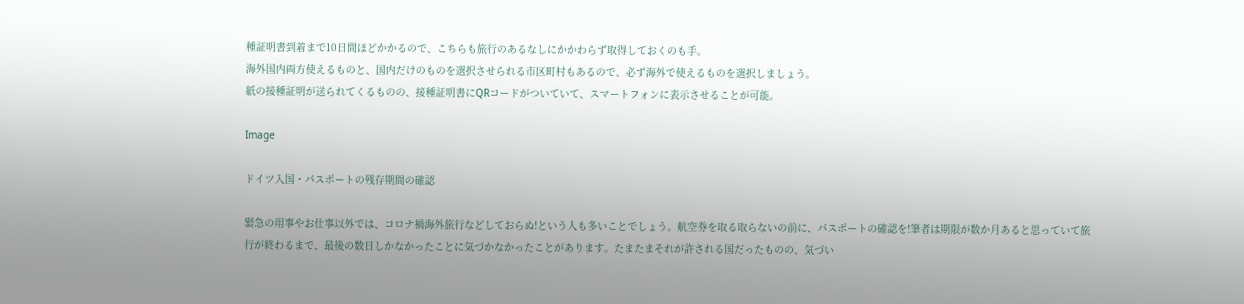種証明書到着まで10日間ほどかかるので、こちらも旅行のあるなしにかかわらず取得しておくのも手。
海外国内両方使えるものと、国内だけのものを選択させられる市区町村もあるので、必ず海外で使えるものを選択しましょう。
紙の接種証明が送られてくるものの、接種証明書にQRコードがついていて、スマートフォンに表示させることが可能。

Image

ドイツ入国・パスポートの残存期間の確認

緊急の用事やお仕事以外では、コロナ禍海外旅行などしておらぬ!という人も多いことでしょう。航空券を取る取らないの前に、パスポートの確認を!筆者は期限が数か月あると思っていて旅行が終わるまで、最後の数日しかなかったことに気づかなかったことがあります。たまたまそれが許される国だったものの、気づい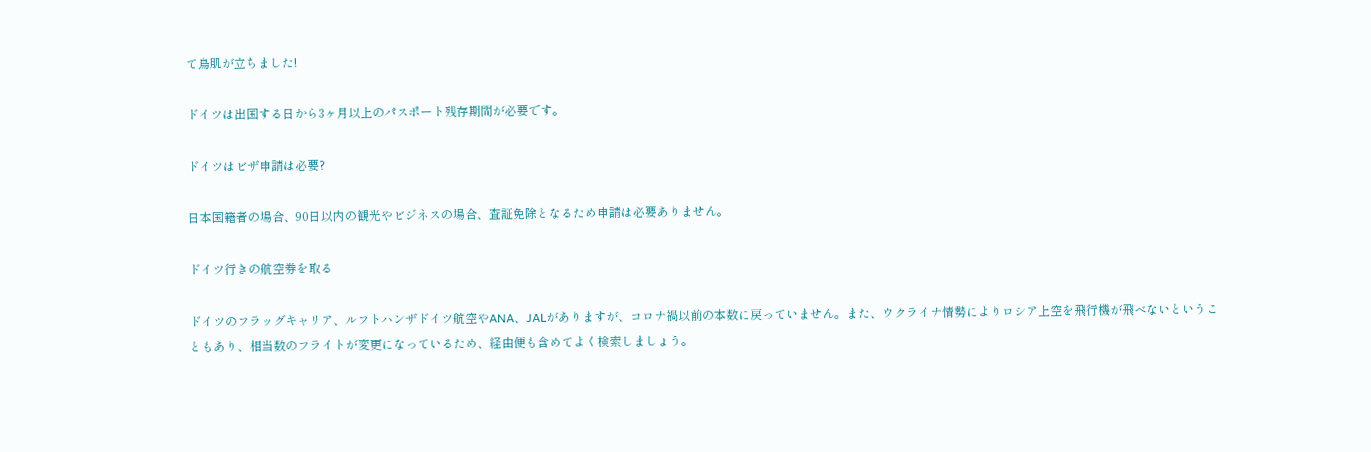て鳥肌が立ちました!

ドイツは出国する日から3ヶ月以上のパスポート残存期間が必要です。

ドイツはビザ申請は必要?

日本国籍者の場合、90日以内の観光やビジネスの場合、査証免除となるため申請は必要ありません。

ドイツ行きの航空券を取る

ドイツのフラッグキャリア、ルフトハンザドイツ航空やANA、JALがありますが、コロナ禍以前の本数に戻っていません。また、ウクライナ情勢によりロシア上空を飛行機が飛べないということもあり、相当数のフライトが変更になっているため、経由便も含めてよく検索しましょう。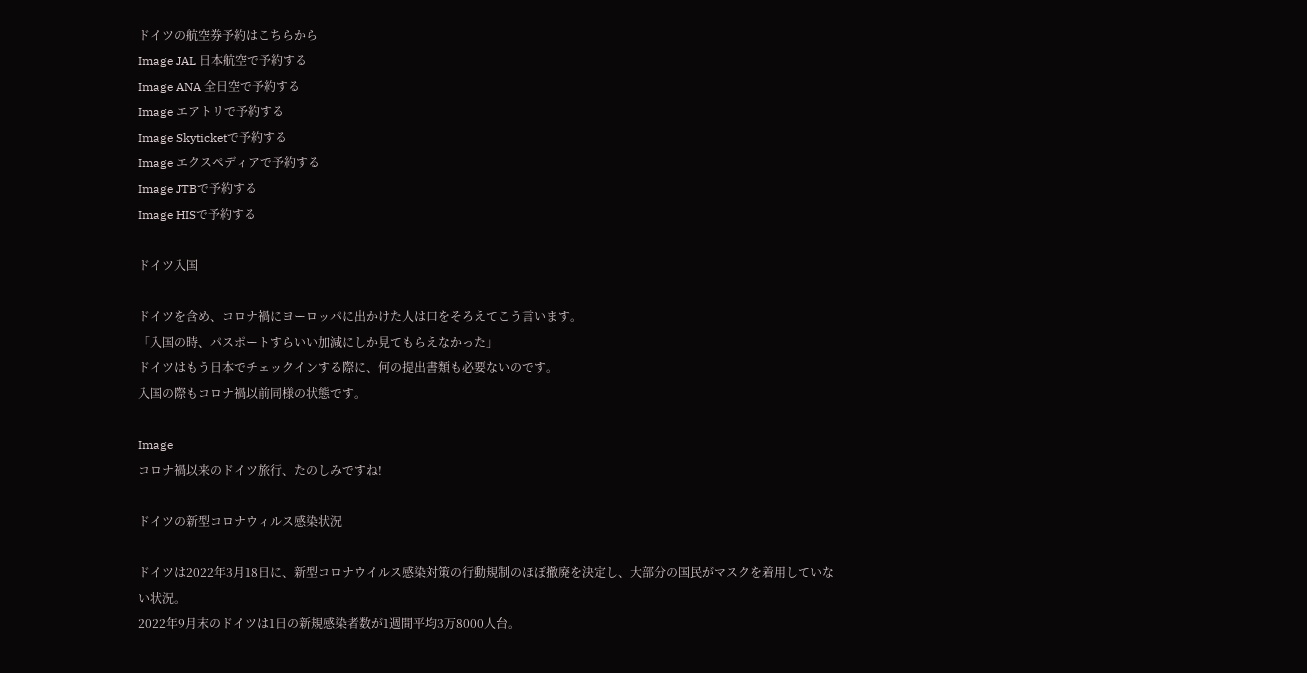ドイツの航空券予約はこちらから
Image JAL 日本航空で予約する
Image ANA 全日空で予約する
Image エアトリで予約する
Image Skyticketで予約する
Image エクスペディアで予約する
Image JTBで予約する
Image HISで予約する

ドイツ入国

ドイツを含め、コロナ禍にヨーロッパに出かけた人は口をそろえてこう言います。
「入国の時、パスポートすらいい加減にしか見てもらえなかった」
ドイツはもう日本でチェックインする際に、何の提出書類も必要ないのです。
入国の際もコロナ禍以前同様の状態です。

Image
コロナ禍以来のドイツ旅行、たのしみですね!

ドイツの新型コロナウィルス感染状況

ドイツは2022年3月18日に、新型コロナウイルス感染対策の行動規制のほぼ撤廃を決定し、大部分の国民がマスクを着用していない状況。
2022年9月末のドイツは1日の新規感染者数が1週間平均3万8000人台。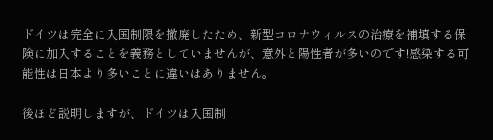ドイツは完全に入国制限を撤廃したため、新型コロナウィルスの治療を補填する保険に加入することを義務としていませんが、意外と陽性者が多いのです!感染する可能性は日本より多いことに違いはありません。

後ほど説明しますが、ドイツは入国制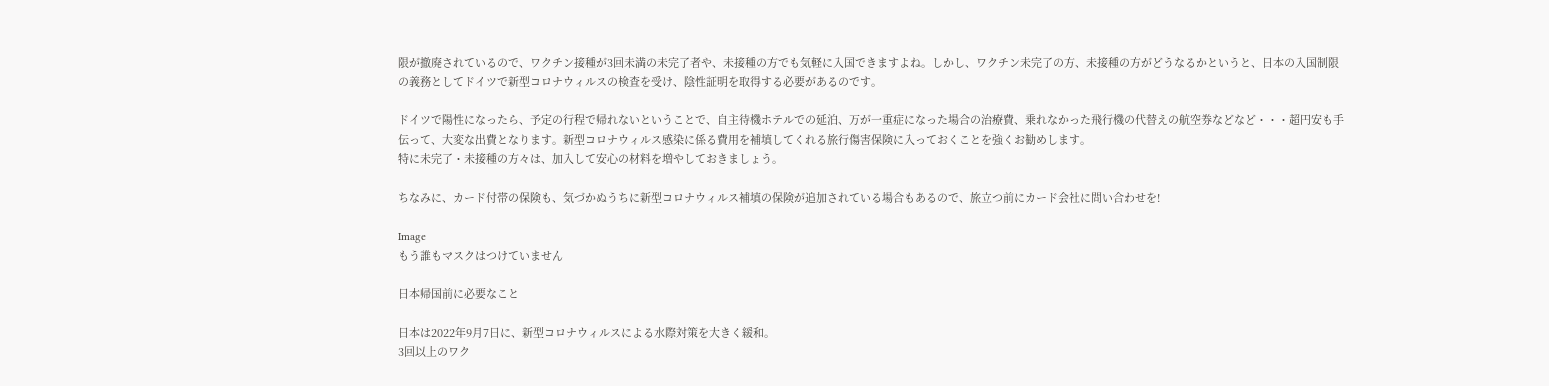限が撤廃されているので、ワクチン接種が3回未満の未完了者や、未接種の方でも気軽に入国できますよね。しかし、ワクチン未完了の方、未接種の方がどうなるかというと、日本の入国制限の義務としてドイツで新型コロナウィルスの検査を受け、陰性証明を取得する必要があるのです。

ドイツで陽性になったら、予定の行程で帰れないということで、自主待機ホテルでの延泊、万が一重症になった場合の治療費、乗れなかった飛行機の代替えの航空券などなど・・・超円安も手伝って、大変な出費となります。新型コロナウィルス感染に係る費用を補填してくれる旅行傷害保険に入っておくことを強くお勧めします。
特に未完了・未接種の方々は、加入して安心の材料を増やしておきましょう。

ちなみに、カード付帯の保険も、気づかぬうちに新型コロナウィルス補填の保険が追加されている場合もあるので、旅立つ前にカード会社に問い合わせを!

Image
もう誰もマスクはつけていません

日本帰国前に必要なこと

日本は2022年9月7日に、新型コロナウィルスによる水際対策を大きく緩和。
3回以上のワク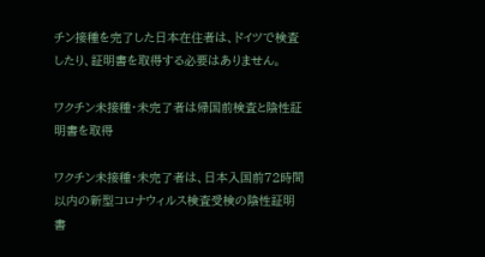チン接種を完了した日本在住者は、ドイツで検査したり、証明書を取得する必要はありません。

ワクチン未接種・未完了者は帰国前検査と陰性証明書を取得

ワクチン未接種・未完了者は、日本入国前72時間以内の新型コロナウィルス検査受検の陰性証明書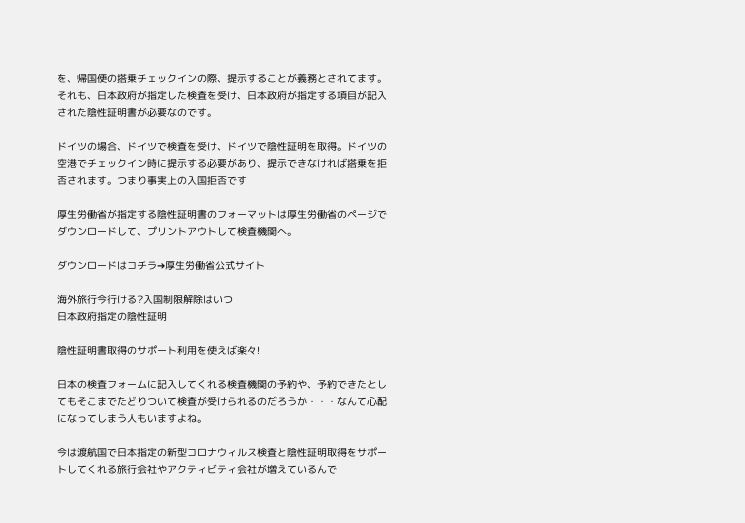を、帰国便の搭乗チェックインの際、提示することが義務とされてます。それも、日本政府が指定した検査を受け、日本政府が指定する項目が記入された陰性証明書が必要なのです。

ドイツの場合、ドイツで検査を受け、ドイツで陰性証明を取得。ドイツの空港でチェックイン時に提示する必要があり、提示できなければ搭乗を拒否されます。つまり事実上の入国拒否です

厚生労働省が指定する陰性証明書のフォーマットは厚生労働省のページでダウンロードして、プリントアウトして検査機関へ。

ダウンロードはコチラ➔厚生労働省公式サイト

海外旅行今行ける?入国制限解除はいつ
日本政府指定の陰性証明

陰性証明書取得のサポート利用を使えば楽々!

日本の検査フォームに記入してくれる検査機関の予約や、予約できたとしてもそこまでたどりついて検査が受けられるのだろうか・・・なんて心配になってしまう人もいますよね。

今は渡航国で日本指定の新型コロナウィルス検査と陰性証明取得をサポートしてくれる旅行会社やアクティビティ会社が増えているんで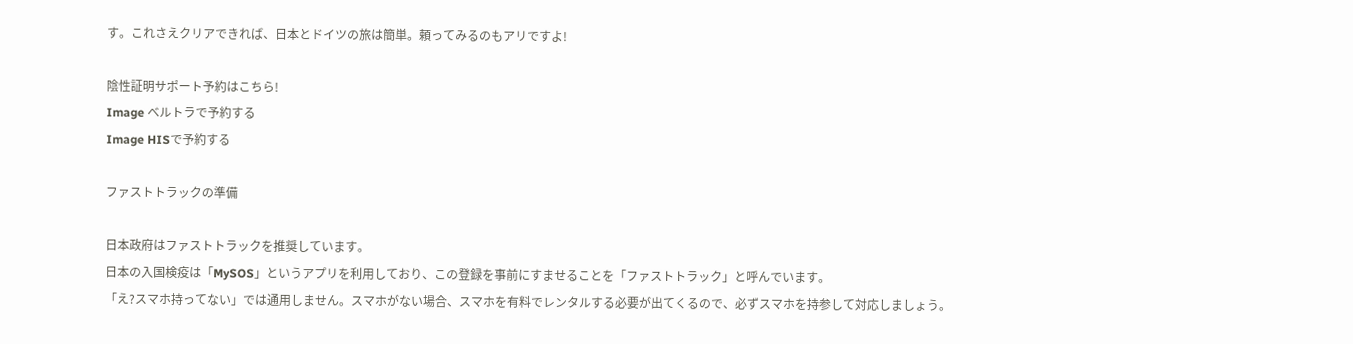す。これさえクリアできれば、日本とドイツの旅は簡単。頼ってみるのもアリですよ!

陰性証明サポート予約はこちら!
Image べルトラで予約する
Image HISで予約する

ファストトラックの準備

日本政府はファストトラックを推奨しています。
日本の入国検疫は「MySOS」というアプリを利用しており、この登録を事前にすませることを「ファストトラック」と呼んでいます。
「え?スマホ持ってない」では通用しません。スマホがない場合、スマホを有料でレンタルする必要が出てくるので、必ずスマホを持参して対応しましょう。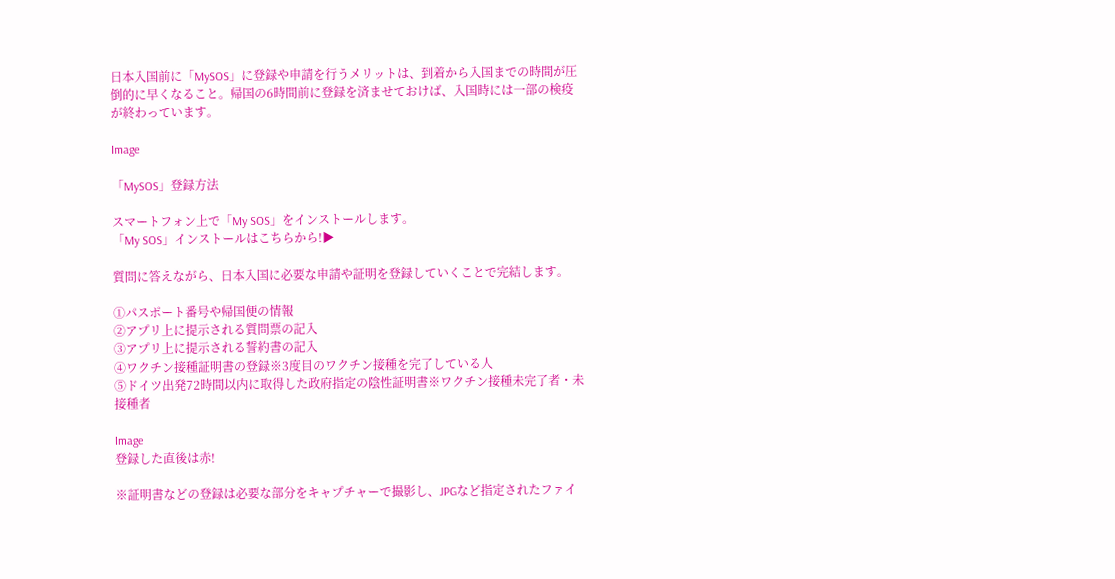日本入国前に「MySOS」に登録や申請を行うメリットは、到着から入国までの時間が圧倒的に早くなること。帰国の6時間前に登録を済ませておけば、入国時には一部の検疫が終わっています。

Image

「MySOS」登録方法

スマートフォン上で「My SOS」をインストールします。
「My SOS」インストールはこちらから!▶

質問に答えながら、日本入国に必要な申請や証明を登録していくことで完結します。

①パスポート番号や帰国便の情報
②アプリ上に提示される質問票の記入
③アプリ上に提示される誓約書の記入
④ワクチン接種証明書の登録※3度目のワクチン接種を完了している人
⑤ドイツ出発72時間以内に取得した政府指定の陰性証明書※ワクチン接種未完了者・未接種者

Image
登録した直後は赤!

※証明書などの登録は必要な部分をキャプチャーで撮影し、JPGなど指定されたファイ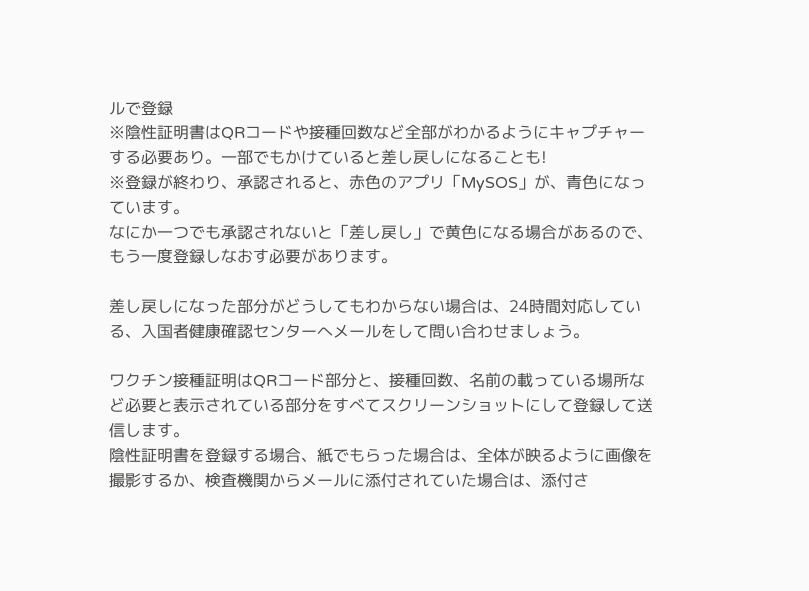ルで登録
※陰性証明書はQRコードや接種回数など全部がわかるようにキャプチャーする必要あり。一部でもかけていると差し戻しになることも!
※登録が終わり、承認されると、赤色のアプリ「MySOS」が、青色になっています。
なにか一つでも承認されないと「差し戻し」で黄色になる場合があるので、もう一度登録しなおす必要があります。

差し戻しになった部分がどうしてもわからない場合は、24時間対応している、入国者健康確認センターへメールをして問い合わせましょう。

ワクチン接種証明はQRコード部分と、接種回数、名前の載っている場所など必要と表示されている部分をすべてスクリーンショットにして登録して送信します。
陰性証明書を登録する場合、紙でもらった場合は、全体が映るように画像を撮影するか、検査機関からメールに添付されていた場合は、添付さ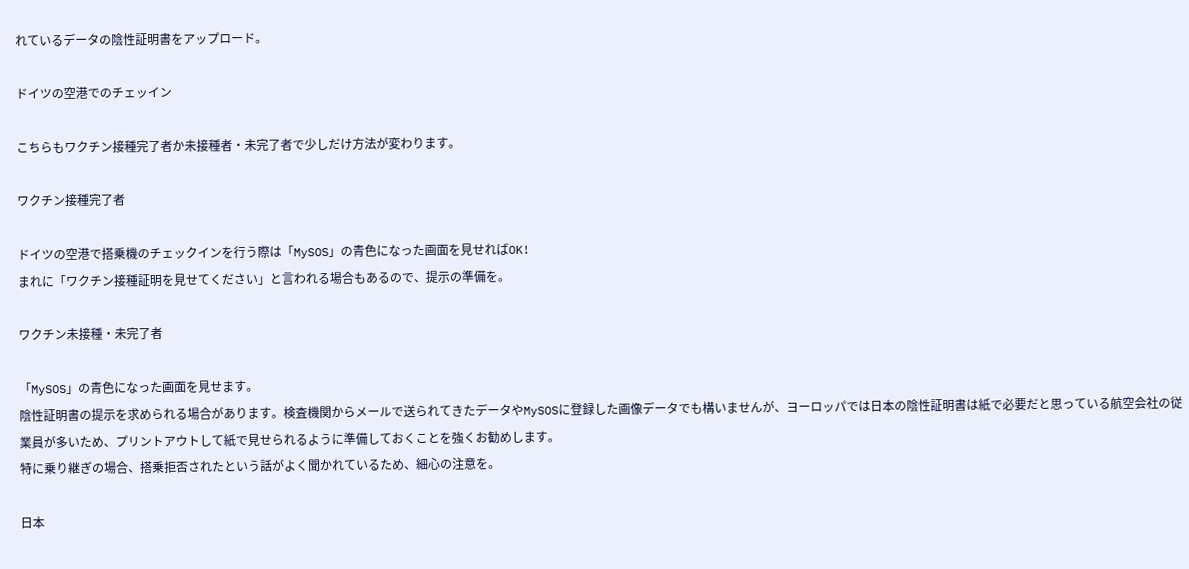れているデータの陰性証明書をアップロード。

ドイツの空港でのチェッイン

こちらもワクチン接種完了者か未接種者・未完了者で少しだけ方法が変わります。

ワクチン接種完了者

ドイツの空港で搭乗機のチェックインを行う際は「MySOS」の青色になった画面を見せればOK!
まれに「ワクチン接種証明を見せてください」と言われる場合もあるので、提示の準備を。

ワクチン未接種・未完了者

「MySOS」の青色になった画面を見せます。
陰性証明書の提示を求められる場合があります。検査機関からメールで送られてきたデータやMySOSに登録した画像データでも構いませんが、ヨーロッパでは日本の陰性証明書は紙で必要だと思っている航空会社の従業員が多いため、プリントアウトして紙で見せられるように準備しておくことを強くお勧めします。
特に乗り継ぎの場合、搭乗拒否されたという話がよく聞かれているため、細心の注意を。

日本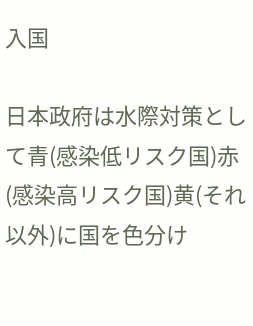入国

日本政府は水際対策として青(感染低リスク国)赤(感染高リスク国)黄(それ以外)に国を色分け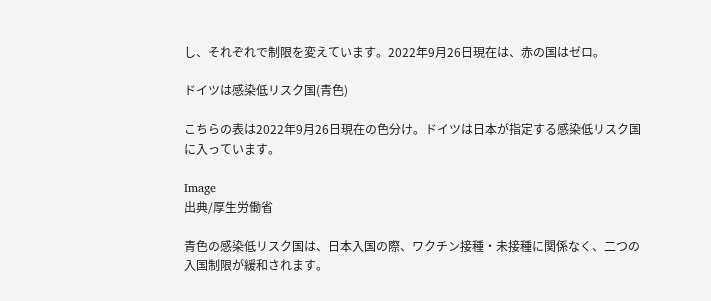し、それぞれで制限を変えています。2022年9月26日現在は、赤の国はゼロ。

ドイツは感染低リスク国(青色)

こちらの表は2022年9月26日現在の色分け。ドイツは日本が指定する感染低リスク国に入っています。

Image
出典/厚生労働省

青色の感染低リスク国は、日本入国の際、ワクチン接種・未接種に関係なく、二つの入国制限が緩和されます。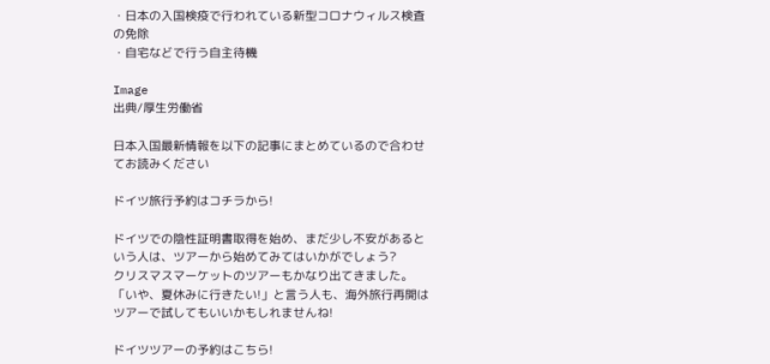・日本の入国検疫で行われている新型コロナウィルス検査の免除
・自宅などで行う自主待機

Image
出典/厚生労働省

日本入国最新情報を以下の記事にまとめているので合わせてお読みください

ドイツ旅行予約はコチラから!

ドイツでの陰性証明書取得を始め、まだ少し不安があるという人は、ツアーから始めてみてはいかがでしょう?
クリスマスマーケットのツアーもかなり出てきました。「いや、夏休みに行きたい!」と言う人も、海外旅行再開はツアーで試してもいいかもしれませんね!

ドイツツアーの予約はこちら!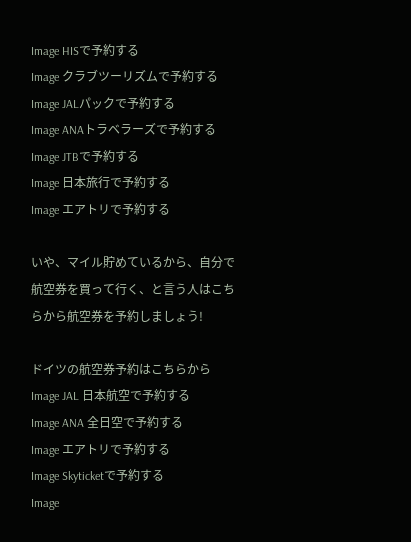Image HISで予約する
Image クラブツーリズムで予約する
Image JALパックで予約する
Image ANAトラベラーズで予約する
Image JTBで予約する
Image 日本旅行で予約する
Image エアトリで予約する

いや、マイル貯めているから、自分で航空券を買って行く、と言う人はこちらから航空券を予約しましょう!

ドイツの航空券予約はこちらから
Image JAL 日本航空で予約する
Image ANA 全日空で予約する
Image エアトリで予約する
Image Skyticketで予約する
Image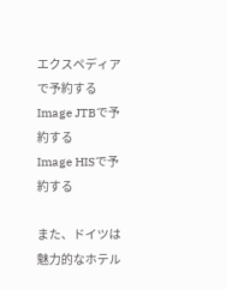エクスペディアで予約する
Image JTBで予約する
Image HISで予約する

また、ドイツは魅力的なホテル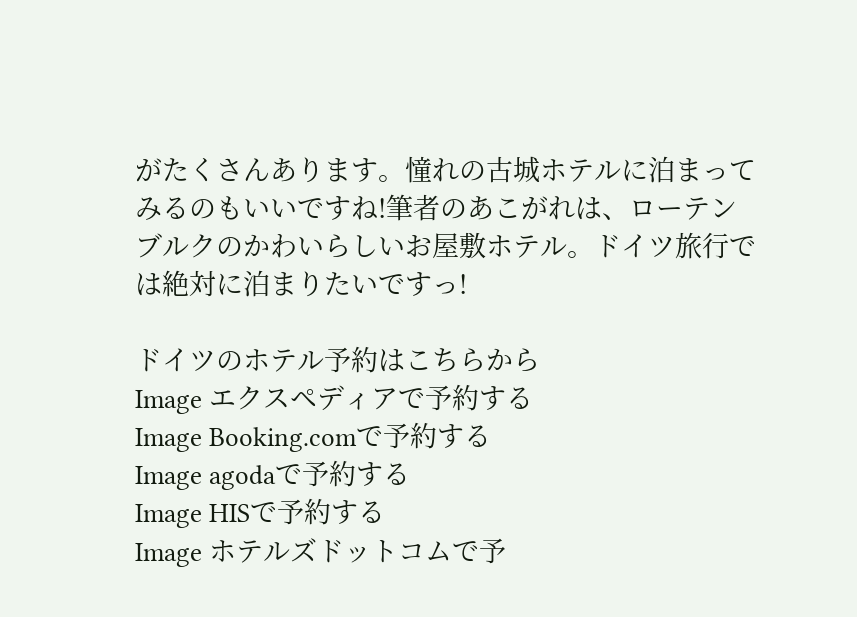がたくさんあります。憧れの古城ホテルに泊まってみるのもいいですね!筆者のあこがれは、ローテンブルクのかわいらしいお屋敷ホテル。ドイツ旅行では絶対に泊まりたいですっ!

ドイツのホテル予約はこちらから
Image エクスペディアで予約する
Image Booking.comで予約する
Image agodaで予約する
Image HISで予約する
Image ホテルズドットコムで予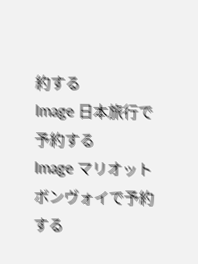約する
Image 日本旅行で予約する
Image マリオットボンヴォイで予約する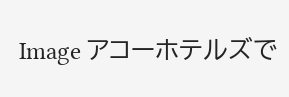Image アコーホテルズで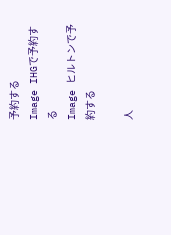予約する
Image IHGで予約する
Image ヒルトンで予約する

人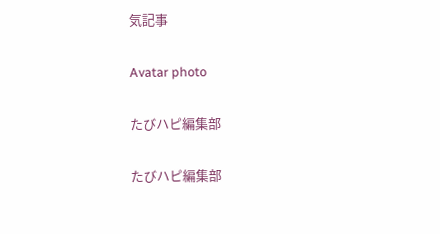気記事

Avatar photo

たびハピ編集部

たびハピ編集部